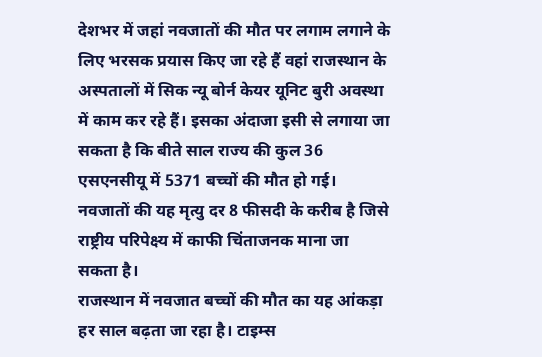देशभर में जहां नवजातों की मौत पर लगाम लगाने के लिए भरसक प्रयास किए जा रहे हैं वहां राजस्थान के अस्पतालों में सिक न्यू बोर्न केयर यूनिट बुरी अवस्था में काम कर रहे हैं। इसका अंदाजा इसी से लगाया जा सकता है कि बीते साल राज्य की कुल 36 एसएनसीयू में 5371 बच्चों की मौत हो गई। नवजातों की यह मृत्यु दर 8 फीसदी के करीब है जिसे राष्ट्रीय परिपेक्ष्य में काफी चिंताजनक माना जा सकता है।
राजस्थान में नवजात बच्चों की मौत का यह आंकड़ा हर साल बढ़ता जा रहा है। टाइम्स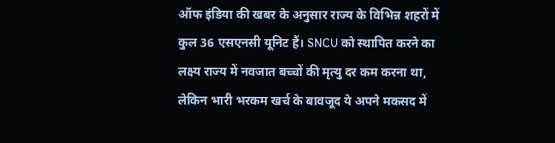ऑफ इंडिया की खबर के अनुसार राज्य के विभिन्न शहरों में कुल 36 एसएनसी यूनिट हैं। SNCU को स्थापित करने का लक्ष्य राज्य में नवजात बच्चों की मृत्यु दर कम करना था, लेकिन भारी भरकम खर्च के बावजूद ये अपने मकसद में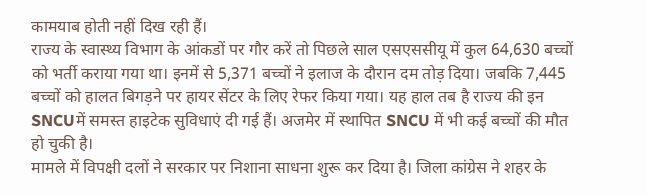कामयाब होती नहीं दिख रही हैं।
राज्य के स्वास्थ्य विभाग के आंकडों पर गौर करें तो पिछले साल एसएससीयू में कुल 64,630 बच्चों को भर्ती कराया गया था। इनमें से 5,371 बच्चों ने इलाज के दौरान दम तोड़ दिया। जबकि 7,445 बच्चों को हालत बिगड़ने पर हायर सेंटर के लिए रेफर किया गया। यह हाल तब है राज्य की इन SNCUमें समस्त हाइटेक सुविधाएं दी गई हैं। अजमेर में स्थापित SNCU में भी कई बच्चों की मौत हो चुकी है।
मामले में विपक्षी दलों ने सरकार पर निशाना साधना शुरू कर दिया है। जिला कांग्रेस ने शहर के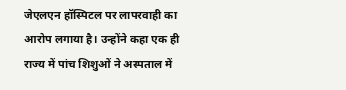जेएलएन हॉस्पिटल पर लापरवाही का आरोप लगाया है। उन्होंने कहा एक ही राज्य में पांच शिशुओं ने अस्पताल में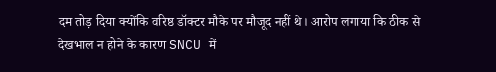दम तोड़ दिया क्योंकि वरिष्ठ डॉक्टर मौके पर मौजूद नहीं थे। आरोप लगाया कि ठीक से देखभाल न होने के कारण SNCU में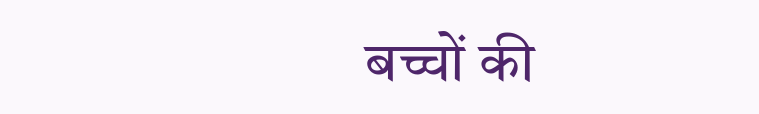बच्चों की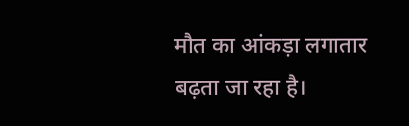मौत का आंकड़ा लगातार बढ़ता जा रहा है।